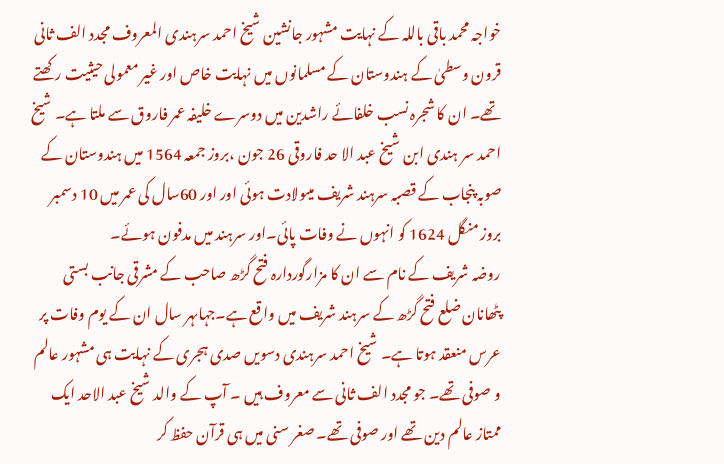خواجہ محمد باقی باللہ کے نہایت مشہور جانشین شیخ احمد سرہندی المعروف مجدد الف ثانی قرون وسطیٰ کے ہندوستان کے مسلمانوں میں نہایت خاص اور غیر معمولی حیثیت رکھتے تھے۔ ان کا شجرہ نسب خلفائے راشدین میں دوسرے خلیفہ عمر فاروق سے ملتا ہے۔ شیخ احمد سر ہندی ابن شیخ عبد الا حد فاروقی 26 جون ،بروز جمعہ 1564 میں ہندوستان کے صوبہ پنجاب کے قصبہ سرہند شریف میںولادت ہوئی اور اور 60سال کی عمر میں 10 دسمبر بروز منگل 1624 کو انہوں نے وفات پائی۔اور سرہند میں مدفون ہوئے۔
روضہ شریف کے نام سے ان کا مزارگوردارہ فتح گڑھ صاحب کے مشرقی جانب بستی پٹھانان ضلع فتح گڑھ کے سرہند شریف میں واقع ہے۔جہاںہر سال ان کے یوم وفات پر عرس منعقد ہوتا ہے۔ شیخ احمد سرہندی دسویں صدی ہجری کے نہایت ہی مشہور عالم و صوفی تھے۔ جو مجدد الف ثانی سے معروف ہیں ۔ آپ کے والد شیخ عبد الاحد ایک ممتاز عالم دین تھے اور صوفی تھے۔ صغر سنی میں ہی قرآن حفظ کر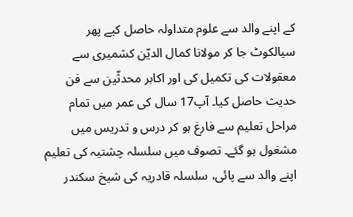کے اپنے والد سے علوم متداولہ حاصل کیے پھر سیالکوٹ جا کر مولانا کمال الدیّن کشمیری سے معقولات کی تکمیل کی اور اکابر محدثّین سے فن حدیث حاصل کیا۔ آپ17 سال کی عمر میں تمام مراحل تعلیم سے فارغ ہو کر درس و تدریس میں مشغول ہو گئے۔ تصوف میں سلسلہ چشتیہ کی تعلیم اپنے والد سے پائی، سلسلہ قادریہ کی شیخ سکندر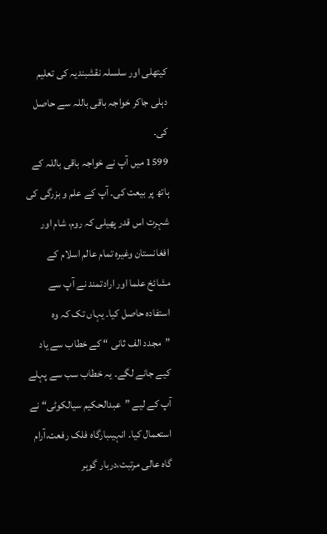کیتھلی اور سلسلہ نقشبندیہ کی تعلیم دہلی جاکر خواجہ باقی باللہ سے حاصل کی۔
1599 میں آپ نے خواجہ باقی باللہ کے ہاتھ پر بیعت کی۔ آپ کے علم و بزرگی کی شہرت اس قدر پھیلی کہ روم، شام اور افغانستان وغیرہ تمام عالم اسلام کے مشائخ علما اور ارادتمند نے آپ سے استفادہ حاصل کیا۔ یہاں تک کہ وہ ”مجدد الف ثانی “ کے خطاب سے یاد کیے جانے لگے۔ یہ خطاب سب سے پہلے آپ کے لیے ”عبدالحکیم سیالکوٹی“ نے استعمال کیا۔ انہیںبارگاہ فلک رفعت،آرام گاہ عالی مرتبت،دربار گوہر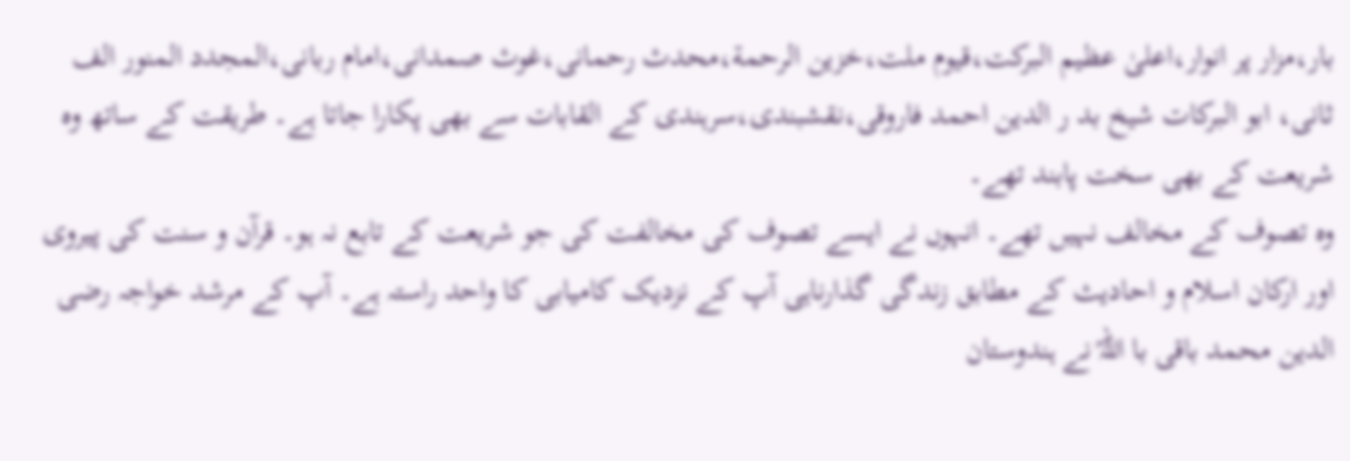بار،مزار پر انوار،اعلیٰ عظیم البرکت،قیوم ملت،خزین الرحمة،محدث رحمانی،غوث صمدانی،امام ربانی،المجدد المنور الف ثانی، ابو البرکات شیخ بد ر الدین احمد فاروقی،نقشبندی،سرہندی کے القابات سے بھی پکارا جاتا ہے۔ طریقت کے ساتھ وہ شریعت کے بھی سخت پابند تھے۔
وہ تصوف کے مخالف نہیں تھے۔ انہوں نے ایسے تصوف کی مخالفت کی جو شریعت کے تابع نہ ہو۔ قرآن و سنت کی پیروی اور ارکان اسلام و احادیث کے مطابق زندگی گذارناہی آپ کے نزدیک کامیابی کا واحد راستہ ہے۔ آپ کے مرشد خواجہ رضی الدین محمد باقی با اللہؒ نے ہندوستان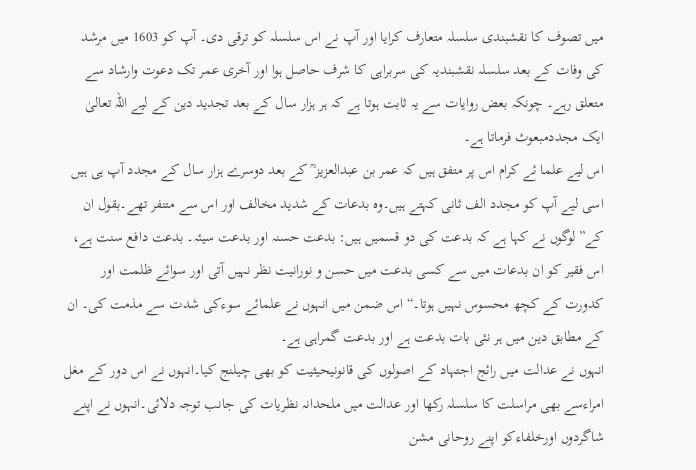میں تصوف کا نقشبندی سلسلہ متعارف کرایا اور آپ نے اس سلسلہ کو ترقی دی۔ آپ کو 1603 میں مرشد کی وفات کے بعد سلسلہ نقشبندیہ کی سربراہی کا شرف حاصل ہوا اور آخری عمر تک دعوت وارشاد سے متعلق رہے۔ چونکہ بعض روایات سے یہ ثابت ہوتا ہے کہ ہر ہزار سال کے بعد تجدید دین کے لیے اللہ تعالیٰ ایک مجددمبعوث فرماتا ہے۔
اس لیے علما ئے کرام اس پر متفق ہیں کہ عمر بن عبدالعزیز ؒ کے بعد دوسرے ہزار سال کے مجدد آپ ہی ہیں اسی لیے آپ کو مجدد الف ثانی کہتے ہیں۔وہ بدعات کے شدید مخالف اور اس سے متنفر تھے۔بقول ان کے”لوگوں نے کہا ہے کہ بدعت کی دو قسمیں ہیں: بدعت حسنہ اور بدعت سیئہ۔ بدعت دافع سنت ہے، اس فقیر کو ان بدعات میں سے کسی بدعت میں حسن و نورانیت نظر نہیں آتی اور سوائے ظلمت اور کدورت کے کچھ محسوس نہیں ہوتا۔“ اس ضمن میں انہوں نے علمائے سوءکی شدت سے مذمت کی۔ ان کے مطابق دین میں ہر نئی بات بدعت ہے اور بدعت گمراہی ہے۔
انہوں نے عدالت میں رائج اجتہاد کے اصولوں کی قانونیحیثیت کو بھی چیلنج کیا۔انہوں نے اس دور کے مغل امراءسے بھی مراسلت کا سلسلہ رکھا اور عدالت میں ملحدانہ نظریات کی جانب توجہ دلائی۔انہوں نے اپنے شاگردوں اورخلفاءکو اپنے روحانی مشن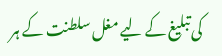کی تبلیغ کے لیے مغل سلطنت کے ہر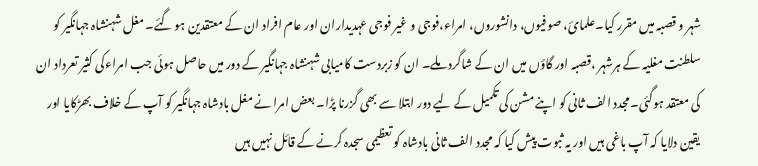شہر و قصبہ میں مقرر کیا۔علمائ، صوفیوں، دانشوروں، امراء،فوجی و غیر فوجی عہدیداران اور عام افراد ان کے معتقدین ہو گئے۔ مغل شہنشاہ جہانگیر کو سلطنت مغلیہ کے ہرشہر ،قصبہ اور گاؤں میں ان کے شاگرد ملے۔ ان کو زبردست کامیابی شہنشاہ جہانگیر کے دور میں حاصل ہوئی جب امراءکی کثیر تعرداد ان کی معتقد ہوگئی۔مجدد الف ثانی کو اپنے مشن کی تکمیل کے لیے دور ابتلا سے بھی گزرنا پڑا۔ بعض امرا نے مغل بادشاہ جہانگیر کو آپ کے خلاف بھڑکایا اور یقین دلایا کہ آپ باغی ہیں اور یہ ثبوت پیش کیا کہ مجدد الف ثانی بادشاہ کو تعظیمی سجدہ کرنے کے قائل نہیں ہیں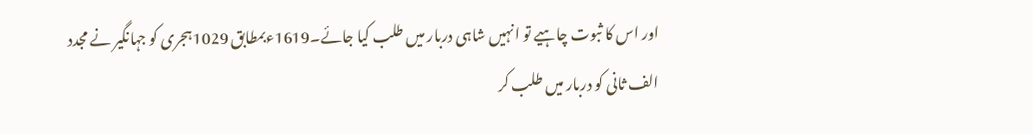اور اس کا ثبوت چاہیے تو انہیں شاہی دربار میں طلب کیا جائے۔1619ءبمطابق 1029ہجری کو جہانگیر نے مجدد الف ثانی کو دربار میں طلب کر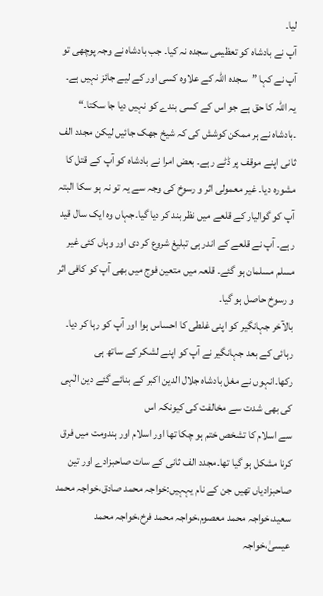لیا۔
آپ نے بادشاہ کو تعظیمی سجدہ نہ کیا۔ جب بادشاہ نے وجہ پوچھی تو آپ نے کہا ”سجدہ اللہ کے علاوہ کسی اور کے لیے جائز نہیں ہے۔ یہ اللہ کا حق ہے جو اس کے کسی بندے کو نہیں دیا جا سکتا۔“ ۔بادشاہ نے ہر ممکن کوشش کی کہ شیخ جھک جائیں لیکن مجدد الف ثانی اپنے موقف پر ڈٹے رہے۔ بعض امرا نے بادشاہ کو آپ کے قتل کا مشورہ دیا۔ غیر معمولی اثر و رسوخ کی وجہ سے یہ تو نہ ہو سکا البتہ آپ کو گوالیار کے قلعے میں نظر بند کر دیا گیا۔جہاں وہ ایک سال قید رہے۔ آپ نے قلعے کے اندر ہی تبلیغ شروع کر دی اور وہاں کئی غیر مسلم مسلمان ہو گئے۔ قلعہ میں متعین فوج میں بھی آپ کو کافی اثر و رسوخ حاصل ہو گیا۔
بالآخر جہانگیر کو اپنی غلطی کا احساس ہوا اور آپ کو رہا کر دیا۔ رہائی کے بعد جہانگیر نے آپ کو اپنے لشکر کے ساتھ ہی رکھا۔انہوں نے مغل بادشاہ جلال الدین اکبر کے بنائے گئے دین الٰہی کی بھی شدت سے مخالفت کی کیونکہ اس
سے اسلام کا تشخص ختم ہو چکا تھا اور اسلام اور ہندومت میں فرق کرنا مشکل ہو گیا تھا۔مجدد الف ثانی کے سات صاحبزادے اور تین صاحبزادیاں تھیں جن کے نام یہہیں:خواجہ محمد صادق،خواجہ محمد سعید،خواجہ محمد معصوم،خواجہ محمد فرخ،خواجہ محمد عیسیٰ،خواجہ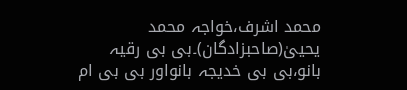محمد اشرف،خواجہ محمد یحییٰ(صاحبزادگان)۔بی بی رقیہ بانو،بی بی خدیجہ بانواور بی بی ام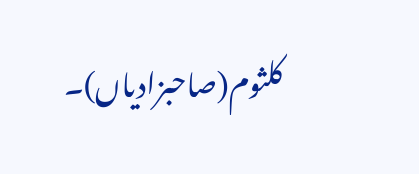کلثوم(صاحبزادیاں)۔